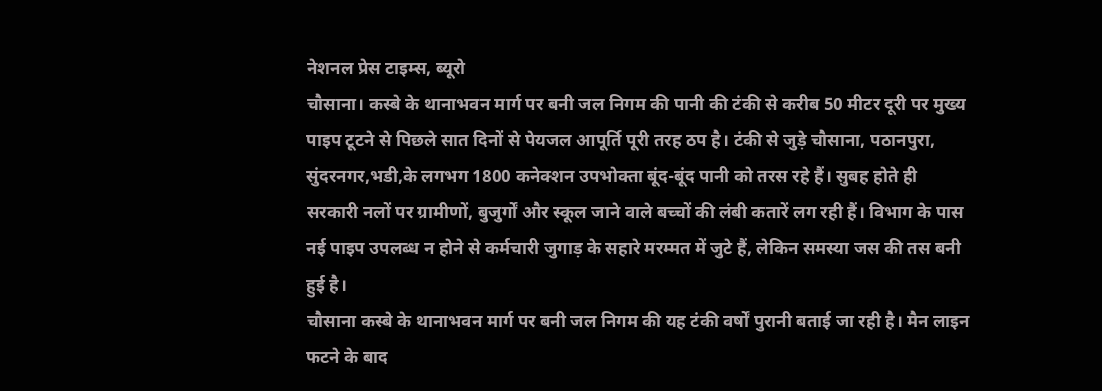नेशनल प्रेस टाइम्स, ब्यूरो
चौसाना। कस्बे के थानाभवन मार्ग पर बनी जल निगम की पानी की टंकी से करीब 50 मीटर दूरी पर मुख्य पाइप टूटने से पिछले सात दिनों से पेयजल आपूर्ति पूरी तरह ठप है। टंकी से जुड़े चौसाना, पठानपुरा, सुंदरनगर,भडी,के लगभग 1800 कनेक्शन उपभोक्ता बूंद-बूंद पानी को तरस रहे हैं। सुबह होते ही सरकारी नलों पर ग्रामीणों, बुजुर्गों और स्कूल जाने वाले बच्चों की लंबी कतारें लग रही हैं। विभाग के पास नई पाइप उपलब्ध न होने से कर्मचारी जुगाड़ के सहारे मरम्मत में जुटे हैं, लेकिन समस्या जस की तस बनी हुई है।
चौसाना कस्बे के थानाभवन मार्ग पर बनी जल निगम की यह टंकी वर्षों पुरानी बताई जा रही है। मैन लाइन फटने के बाद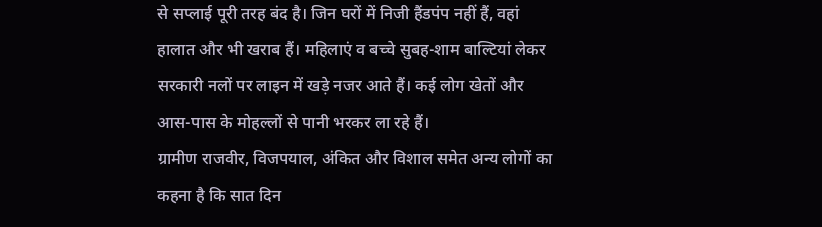से सप्लाई पूरी तरह बंद है। जिन घरों में निजी हैंडपंप नहीं हैं, वहां हालात और भी खराब हैं। महिलाएं व बच्चे सुबह-शाम बाल्टियां लेकर सरकारी नलों पर लाइन में खड़े नजर आते हैं। कई लोग खेतों और आस-पास के मोहल्लों से पानी भरकर ला रहे हैं।
ग्रामीण राजवीर, विजपयाल, अंकित और विशाल समेत अन्य लोगों का कहना है कि सात दिन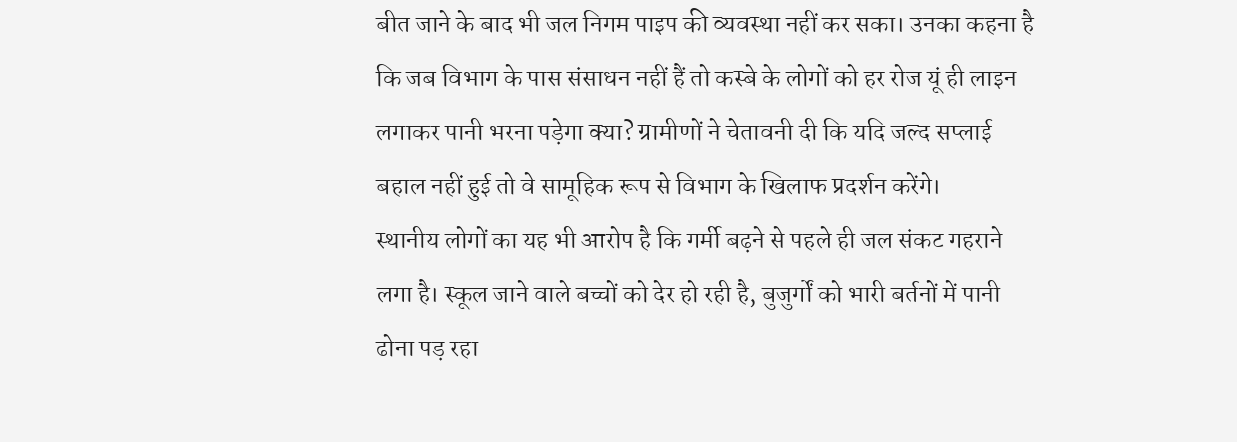बीत जाने के बाद भी जल निगम पाइप की व्यवस्था नहीं कर सका। उनका कहना है कि जब विभाग के पास संसाधन नहीं हैं तो कस्बे के लोगों को हर रोज यूं ही लाइन लगाकर पानी भरना पड़ेगा क्या? ग्रामीणों ने चेतावनी दी कि यदि जल्द सप्लाई बहाल नहीं हुई तो वे सामूहिक रूप से विभाग के खिलाफ प्रदर्शन करेंगे।
स्थानीय लोगों का यह भी आरोप है कि गर्मी बढ़ने से पहले ही जल संकट गहराने लगा है। स्कूल जाने वाले बच्चों को देर हो रही है, बुजुर्गों को भारी बर्तनों में पानी ढोना पड़ रहा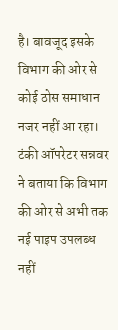है। बावजूद इसके विभाग की ओर से कोई ठोस समाधान नजर नहीं आ रहा।
टंकी ऑपरेटर सन्नवर ने बताया कि विभाग की ओर से अभी तक नई पाइप उपलब्ध नहीं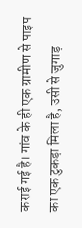कराई गई है। गांव के ही एक ग्रामीण से पाइप का एक टुकड़ा मिला है, उसी से जुगाड़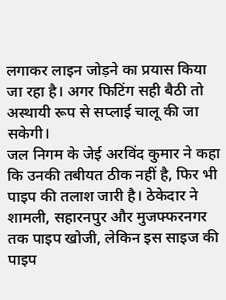लगाकर लाइन जोड़ने का प्रयास किया जा रहा है। अगर फिटिंग सही बैठी तो अस्थायी रूप से सप्लाई चालू की जा सकेगी।
जल निगम के जेई अरविंद कुमार ने कहा कि उनकी तबीयत ठीक नहीं है, फिर भी पाइप की तलाश जारी है। ठेकेदार ने शामली, सहारनपुर और मुजफ्फरनगर तक पाइप खोजी, लेकिन इस साइज की पाइप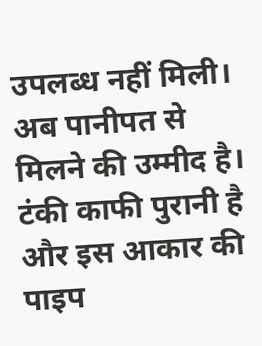उपलब्ध नहीं मिली। अब पानीपत से मिलने की उम्मीद है। टंकी काफी पुरानी है और इस आकार की पाइप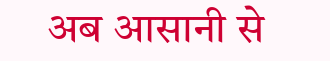अब आसानी से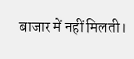बाजार में नहीं मिलती।